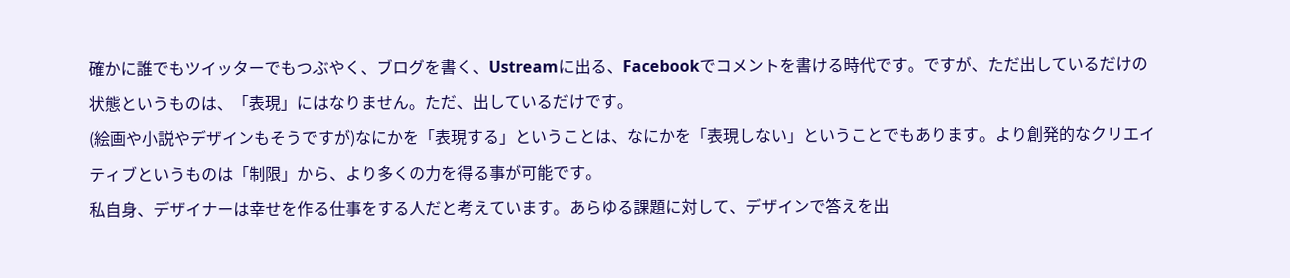確かに誰でもツイッターでもつぶやく、ブログを書く、Ustreamに出る、Facebookでコメントを書ける時代です。ですが、ただ出しているだけの状態というものは、「表現」にはなりません。ただ、出しているだけです。
(絵画や小説やデザインもそうですが)なにかを「表現する」ということは、なにかを「表現しない」ということでもあります。より創発的なクリエイティブというものは「制限」から、より多くの力を得る事が可能です。
私自身、デザイナーは幸せを作る仕事をする人だと考えています。あらゆる課題に対して、デザインで答えを出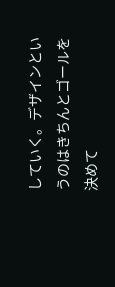していく。デザインというのはきちんとゴールを決めて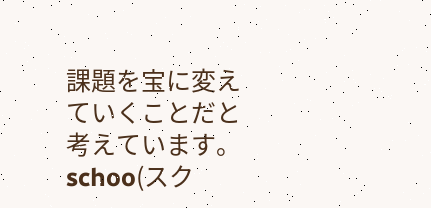課題を宝に変えていくことだと考えています。
schoo(スク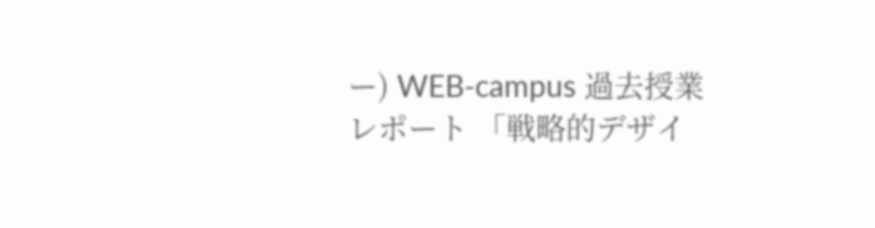ー) WEB-campus 過去授業レポート 「戦略的デザイ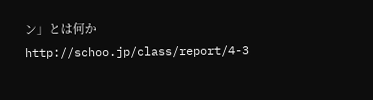ン」とは何か http://schoo.jp/class/report/4-3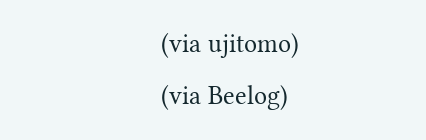(via ujitomo)
(via Beelog)